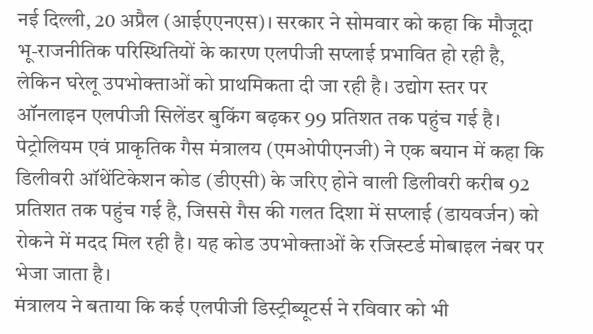नई दिल्ली, 20 अप्रैल (आईएएनएस)। सरकार ने सोमवार को कहा कि मौजूदा भू-राजनीतिक परिस्थितियों के कारण एलपीजी सप्लाई प्रभावित हो रही है, लेकिन घरेलू उपभोक्ताओं को प्राथमिकता दी जा रही है। उद्योग स्तर पर ऑनलाइन एलपीजी सिलेंडर बुकिंग बढ़कर 99 प्रतिशत तक पहुंच गई है।
पेट्रोलियम एवं प्राकृतिक गैस मंत्रालय (एमओपीएनजी) ने एक बयान में कहा कि डिलीवरी ऑथेंटिकेशन कोड (डीएसी) के जरिए होने वाली डिलीवरी करीब 92 प्रतिशत तक पहुंच गई है, जिससे गैस की गलत दिशा में सप्लाई (डायवर्जन) को रोकने में मदद मिल रही है। यह कोड उपभोक्ताओं के रजिस्टर्ड मोबाइल नंबर पर भेजा जाता है।
मंत्रालय ने बताया कि कई एलपीजी डिस्ट्रीब्यूटर्स ने रविवार को भी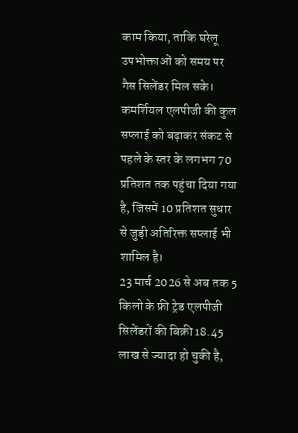काम किया, ताकि घरेलू उपभोक्ताओं को समय पर गैस सिलेंडर मिल सके।
कमर्शियल एलपीजी की कुल सप्लाई को बढ़ाकर संकट से पहले के स्तर के लगभग 70 प्रतिशत तक पहुंचा दिया गया है, जिसमें 10 प्रतिशत सुधार से जुड़ी अतिरिक्त सप्लाई भी शामिल है।
23 मार्च 2026 से अब तक 5 किलो के फ्री ट्रेड एलपीजी सिलेंडरों की बिक्री 18.45 लाख से ज्यादा हो चुकी है,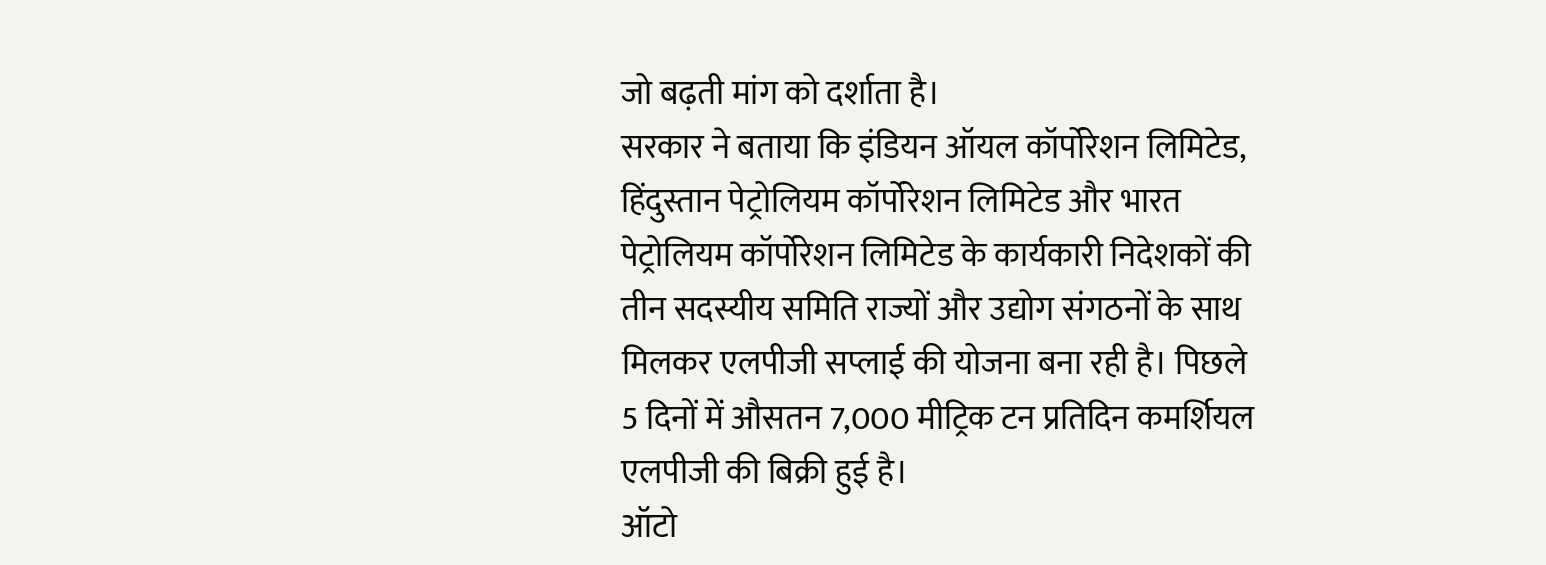जो बढ़ती मांग को दर्शाता है।
सरकार ने बताया कि इंडियन ऑयल कॉर्पोरेशन लिमिटेड, हिंदुस्तान पेट्रोलियम कॉर्पोरेशन लिमिटेड और भारत पेट्रोलियम कॉर्पोरेशन लिमिटेड के कार्यकारी निदेशकों की तीन सदस्यीय समिति राज्यों और उद्योग संगठनों के साथ मिलकर एलपीजी सप्लाई की योजना बना रही है। पिछले 5 दिनों में औसतन 7,000 मीट्रिक टन प्रतिदिन कमर्शियल एलपीजी की बिक्री हुई है।
ऑटो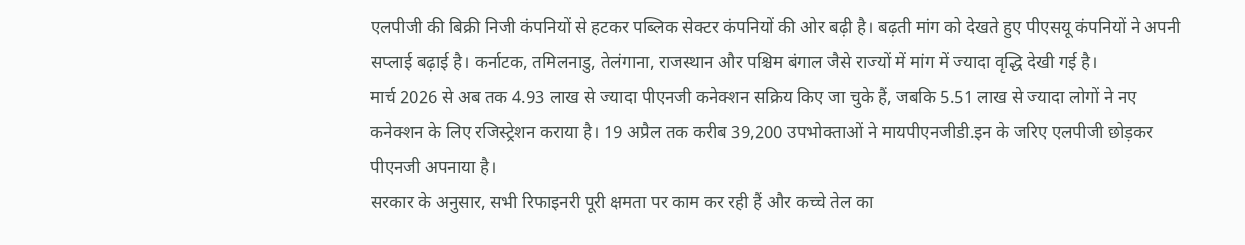एलपीजी की बिक्री निजी कंपनियों से हटकर पब्लिक सेक्टर कंपनियों की ओर बढ़ी है। बढ़ती मांग को देखते हुए पीएसयू कंपनियों ने अपनी सप्लाई बढ़ाई है। कर्नाटक, तमिलनाडु, तेलंगाना, राजस्थान और पश्चिम बंगाल जैसे राज्यों में मांग में ज्यादा वृद्धि देखी गई है।
मार्च 2026 से अब तक 4.93 लाख से ज्यादा पीएनजी कनेक्शन सक्रिय किए जा चुके हैं, जबकि 5.51 लाख से ज्यादा लोगों ने नए कनेक्शन के लिए रजिस्ट्रेशन कराया है। 19 अप्रैल तक करीब 39,200 उपभोक्ताओं ने मायपीएनजीडी.इन के जरिए एलपीजी छोड़कर पीएनजी अपनाया है।
सरकार के अनुसार, सभी रिफाइनरी पूरी क्षमता पर काम कर रही हैं और कच्चे तेल का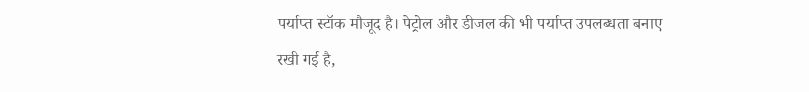पर्याप्त स्टॉक मौजूद है। पेट्रोल और डीजल की भी पर्याप्त उपलब्धता बनाए रखी गई है,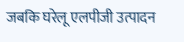जबकि घरेलू एलपीजी उत्पादन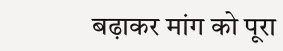बढ़ाकर मांग को पूरा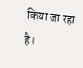किया जा रहा है।